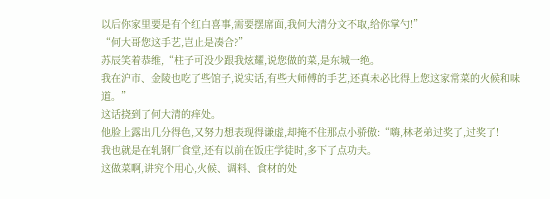以后你家里要是有个红白喜事,需要摆席面,我何大清分文不取,给你掌勺!”
“何大哥您这手艺,岂止是凑合?”
苏辰笑着恭维,“柱子可没少跟我炫耀,说您做的菜,是东城一绝。
我在沪市、金陵也吃了些馆子,说实话,有些大师傅的手艺,还真未必比得上您这家常菜的火候和味道。”
这话挠到了何大清的痒处。
他脸上露出几分得色,又努力想表现得谦虚,却掩不住那点小骄傲:“嗨,林老弟过奖了,过奖了!
我也就是在轧钢厂食堂,还有以前在饭庄学徒时,多下了点功夫。
这做菜啊,讲究个用心,火候、调料、食材的处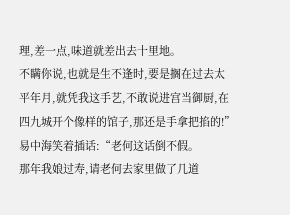理,差一点,味道就差出去十里地。
不瞒你说,也就是生不逢时,要是搁在过去太平年月,就凭我这手艺,不敢说进宫当御厨,在四九城开个像样的馆子,那还是手拿把掐的!”
易中海笑着插话:“老何这话倒不假。
那年我娘过寿,请老何去家里做了几道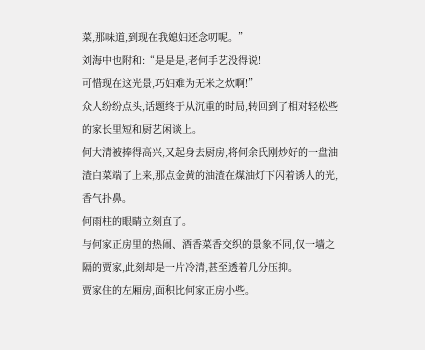菜,那味道,到现在我媳妇还念叨呢。”
刘海中也附和:“是是是,老何手艺没得说!
可惜现在这光景,巧妇难为无米之炊啊!”
众人纷纷点头,话题终于从沉重的时局,转回到了相对轻松些的家长里短和厨艺闲谈上。
何大清被捧得高兴,又起身去厨房,将何余氏刚炒好的一盘油渣白菜端了上来,那点金黄的油渣在煤油灯下闪着诱人的光,香气扑鼻。
何雨柱的眼睛立刻直了。
与何家正房里的热闹、酒香菜香交织的景象不同,仅一墙之隔的贾家,此刻却是一片冷清,甚至透着几分压抑。
贾家住的左厢房,面积比何家正房小些。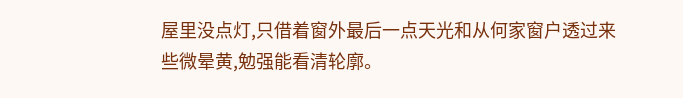屋里没点灯,只借着窗外最后一点天光和从何家窗户透过来些微晕黄,勉强能看清轮廓。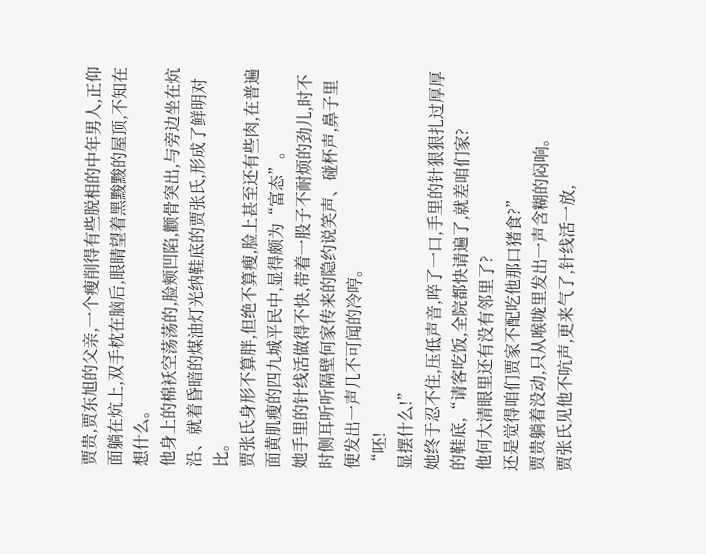贾贵,贾东旭的父亲,一个瘦削得有些脱相的中年男人,正仰面躺在炕上,双手枕在脑后,眼睛望着黑黢黢的屋顶,不知在想什么。
他身上的棉袄空荡荡的,脸颊凹陷,颧骨突出,与旁边坐在炕沿、就着昏暗的煤油灯光纳鞋底的贾张氏,形成了鲜明对比。
贾张氏身形不算胖,但绝不算瘦,脸上甚至还有些肉,在普遍面黄肌瘦的四九城平民中,显得颇为“富态”。
她手里的针线活做得不快,带着一股子不耐烦的劲儿,时不时侧耳听听隔壁何家传来的隐约说笑声、碰杯声,鼻子里便发出一声几不可闻的冷哼。
“呸!
显摆什么!”
她终于忍不住,压低声音,啐了一口,手里的针狠狠扎过厚厚的鞋底,“请客吃饭,全院都快请遍了,就差咱们家?
他何大清眼里还有没有邻里了?
还是觉得咱们贾家不配吃他那口猪食?”
贾贵躺着没动,只从喉咙里发出一声含糊的闷响。
贾张氏见他不吭声,更来气了,针线活一放,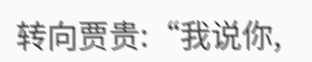转向贾贵:“我说你,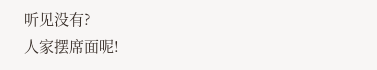听见没有?
人家摆席面呢!